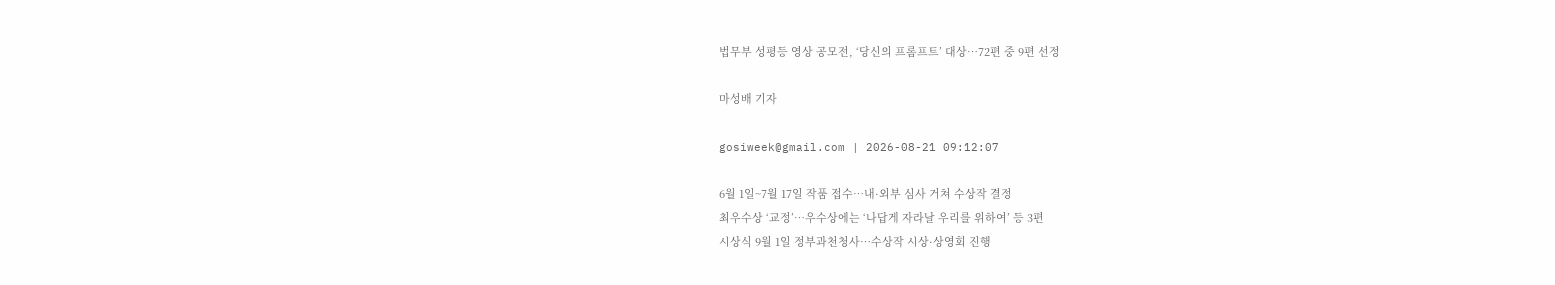법무부 성평등 영상 공모전, ‘당신의 프롬프트’ 대상…72편 중 9편 선정

마성배 기자

gosiweek@gmail.com | 2026-08-21 09:12:07

6월 1일~7월 17일 작품 접수…내·외부 심사 거쳐 수상작 결정
최우수상 ‘교정’…우수상에는 ‘나답게 자라날 우리를 위하여’ 등 3편
시상식 9월 1일 정부과천청사…수상작 시상·상영회 진행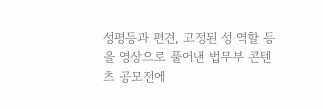성평등과 편견, 고정된 성 역할 등을 영상으로 풀어낸 법무부 콘텐츠 공모전에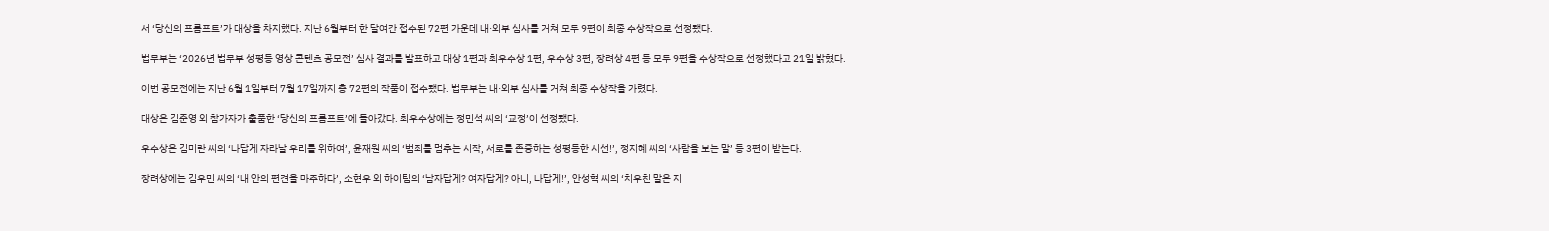서 ‘당신의 프롬프트’가 대상을 차지했다. 지난 6월부터 한 달여간 접수된 72편 가운데 내·외부 심사를 거쳐 모두 9편이 최종 수상작으로 선정됐다.

법무부는 ‘2026년 법무부 성평등 영상 콘텐츠 공모전’ 심사 결과를 발표하고 대상 1편과 최우수상 1편, 우수상 3편, 장려상 4편 등 모두 9편을 수상작으로 선정했다고 21일 밝혔다.

이번 공모전에는 지난 6월 1일부터 7월 17일까지 총 72편의 작품이 접수됐다. 법무부는 내·외부 심사를 거쳐 최종 수상작을 가렸다.

대상은 김준영 외 참가자가 출품한 ‘당신의 프롬프트’에 돌아갔다. 최우수상에는 정민석 씨의 ‘교정’이 선정됐다.

우수상은 김미란 씨의 ‘나답게 자라날 우리를 위하여’, 윤재원 씨의 ‘범죄를 멈추는 시작, 서로를 존중하는 성평등한 시선!’, 정지혜 씨의 ‘사람을 보는 말’ 등 3편이 받는다.

장려상에는 김우민 씨의 ‘내 안의 편견을 마주하다’, 소현우 외 하이팀의 ‘남자답게? 여자답게? 아니, 나답게!’, 안성혁 씨의 ‘치우친 말은 지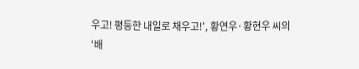우고! 평등한 내일로 채우고!’, 황연우·황현우 씨의 ‘배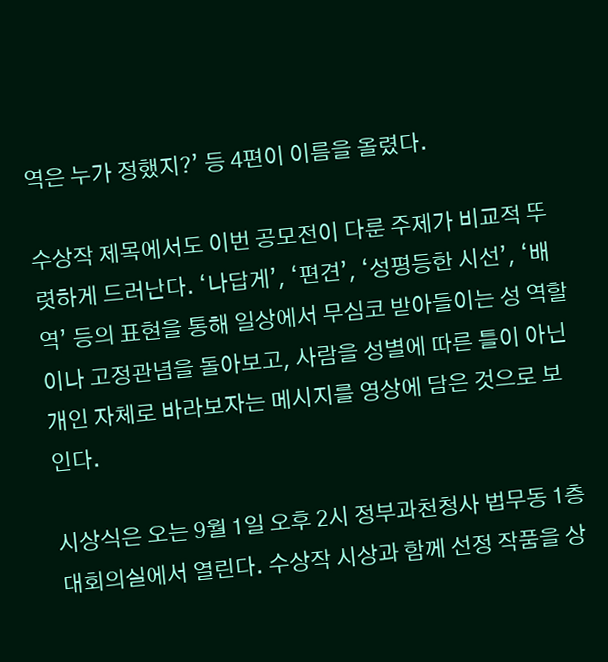역은 누가 정했지?’ 등 4편이 이름을 올렸다.

수상작 제목에서도 이번 공모전이 다룬 주제가 비교적 뚜렷하게 드러난다. ‘나답게’, ‘편견’, ‘성평등한 시선’, ‘배역’ 등의 표현을 통해 일상에서 무심코 받아들이는 성 역할이나 고정관념을 돌아보고, 사람을 성별에 따른 틀이 아닌 개인 자체로 바라보자는 메시지를 영상에 담은 것으로 보인다.

시상식은 오는 9월 1일 오후 2시 정부과천청사 법무동 1층 대회의실에서 열린다. 수상작 시상과 함께 선정 작품을 상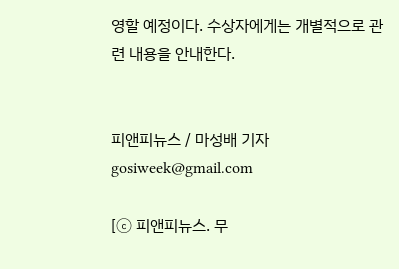영할 예정이다. 수상자에게는 개별적으로 관련 내용을 안내한다.


피앤피뉴스 / 마성배 기자 gosiweek@gmail.com

[ⓒ 피앤피뉴스. 무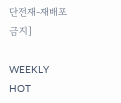단전재-재배포 금지]

WEEKLY HOT